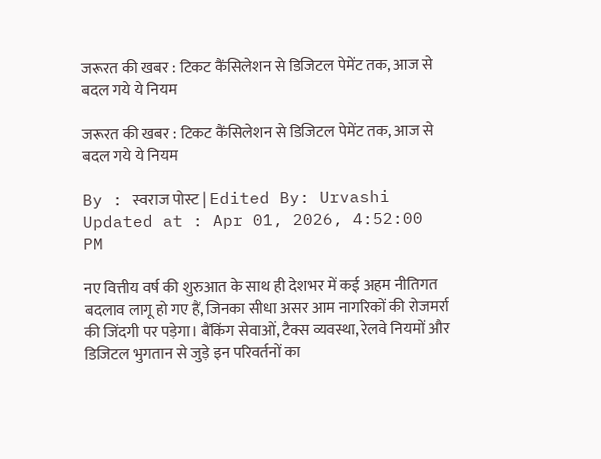जरूरत की खबर : टिकट कैंसिलेशन से डिजिटल पेमेंट तक, आज से बदल गये ये नियम

जरूरत की खबर : टिकट कैंसिलेशन से डिजिटल पेमेंट तक, आज से बदल गये ये नियम

By : स्वराज पोस्ट | Edited By: Urvashi
Updated at : Apr 01, 2026, 4:52:00 PM

नए वित्तीय वर्ष की शुरुआत के साथ ही देशभर में कई अहम नीतिगत बदलाव लागू हो गए हैं, जिनका सीधा असर आम नागरिकों की रोजमर्रा की जिंदगी पर पड़ेगा। बैंकिंग सेवाओं, टैक्स व्यवस्था, रेलवे नियमों और डिजिटल भुगतान से जुड़े इन परिवर्तनों का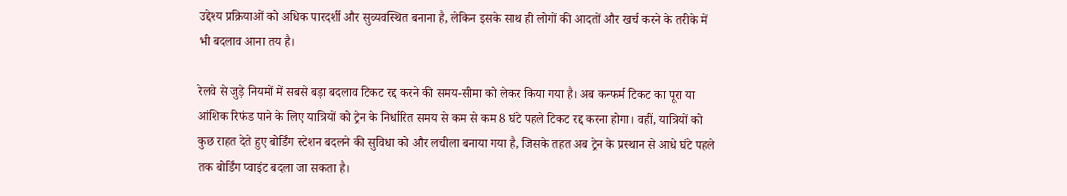उद्देश्य प्रक्रियाओं को अधिक पारदर्शी और सुव्यवस्थित बनाना है, लेकिन इसके साथ ही लोगों की आदतों और खर्च करने के तरीके में भी बदलाव आना तय है।

रेलवे से जुड़े नियमों में सबसे बड़ा बदलाव टिकट रद्द करने की समय-सीमा को लेकर किया गया है। अब कन्फर्म टिकट का पूरा या आंशिक रिफंड पाने के लिए यात्रियों को ट्रेन के निर्धारित समय से कम से कम 8 घंटे पहले टिकट रद्द करना होगा। वहीं, यात्रियों को कुछ राहत देते हुए बोर्डिंग स्टेशन बदलने की सुविधा को और लचीला बनाया गया है, जिसके तहत अब ट्रेन के प्रस्थान से आधे घंटे पहले तक बोर्डिंग प्वाइंट बदला जा सकता है।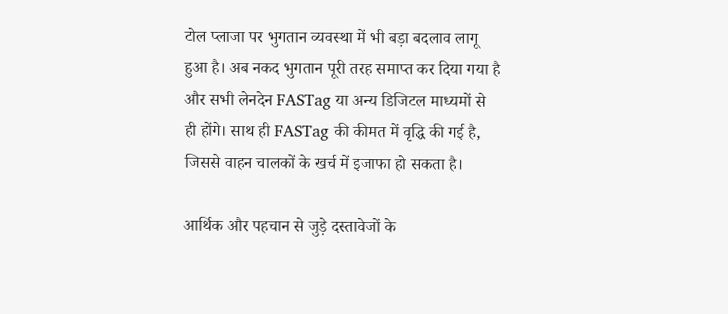टोल प्लाजा पर भुगतान व्यवस्था में भी बड़ा बदलाव लागू हुआ है। अब नकद भुगतान पूरी तरह समाप्त कर दिया गया है और सभी लेनदेन FASTag या अन्य डिजिटल माध्यमों से ही होंगे। साथ ही FASTag की कीमत में वृद्धि की गई है, जिससे वाहन चालकों के खर्च में इजाफा हो सकता है।

आर्थिक और पहचान से जुड़े दस्तावेजों के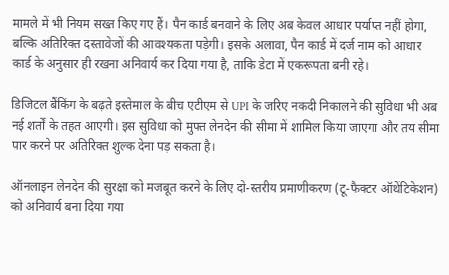मामले में भी नियम सख्त किए गए हैं। पैन कार्ड बनवाने के लिए अब केवल आधार पर्याप्त नहीं होगा, बल्कि अतिरिक्त दस्तावेजों की आवश्यकता पड़ेगी। इसके अलावा, पैन कार्ड में दर्ज नाम को आधार कार्ड के अनुसार ही रखना अनिवार्य कर दिया गया है, ताकि डेटा में एकरूपता बनी रहे।

डिजिटल बैंकिंग के बढ़ते इस्तेमाल के बीच एटीएम से UPI के जरिए नकदी निकालने की सुविधा भी अब नई शर्तों के तहत आएगी। इस सुविधा को मुफ्त लेनदेन की सीमा में शामिल किया जाएगा और तय सीमा पार करने पर अतिरिक्त शुल्क देना पड़ सकता है।

ऑनलाइन लेनदेन की सुरक्षा को मजबूत करने के लिए दो-स्तरीय प्रमाणीकरण (टू-फैक्टर ऑथेंटिकेशन) को अनिवार्य बना दिया गया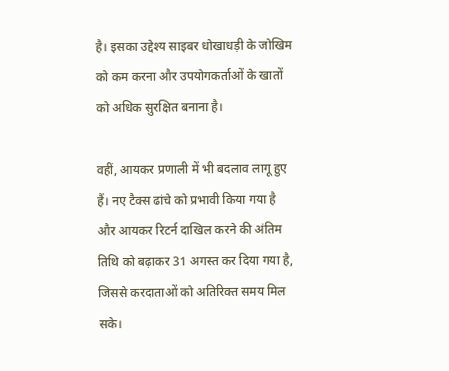है। इसका उद्देश्य साइबर धोखाधड़ी के जोखिम को कम करना और उपयोगकर्ताओं के खातों को अधिक सुरक्षित बनाना है।

वहीं, आयकर प्रणाली में भी बदलाव लागू हुए हैं। नए टैक्स ढांचे को प्रभावी किया गया है और आयकर रिटर्न दाखिल करने की अंतिम तिथि को बढ़ाकर 31 अगस्त कर दिया गया है, जिससे करदाताओं को अतिरिक्त समय मिल सके।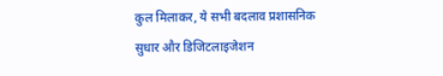कुल मिलाकर, ये सभी बदलाव प्रशासनिक सुधार और डिजिटलाइजेशन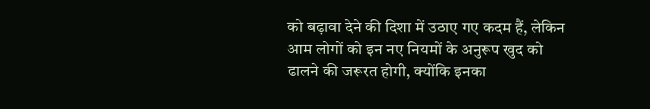को बढ़ावा देने की दिशा में उठाए गए कदम हैं, लेकिन आम लोगों को इन नए नियमों के अनुरूप खुद को ढालने की जरूरत होगी, क्योंकि इनका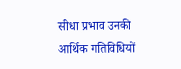सीधा प्रभाव उनकी आर्थिक गतिविधियों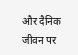और दैनिक जीवन पर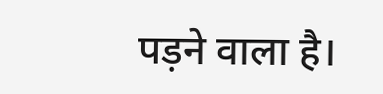पड़ने वाला है।